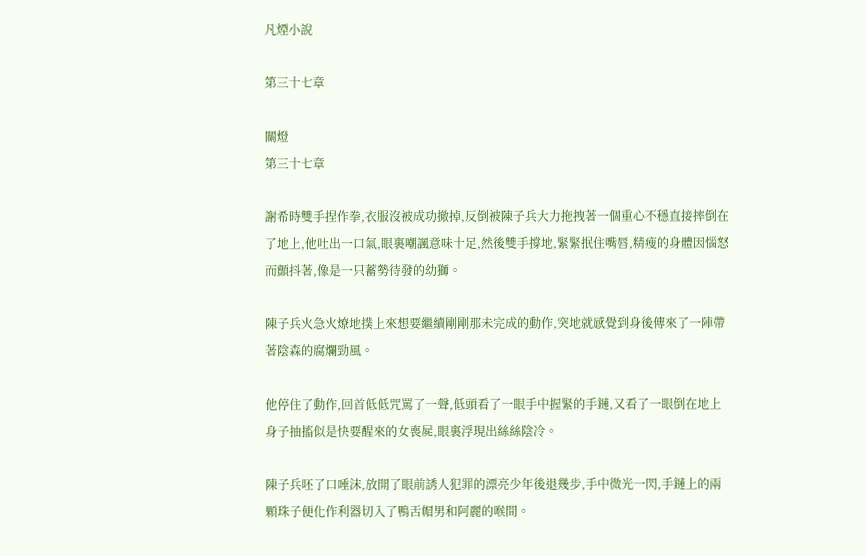凡煙小說

第三十七章

關燈
第三十七章

謝希時雙手捏作拳,衣服沒被成功撤掉,反倒被陳子兵大力拖拽著一個重心不穩直接摔倒在了地上,他吐出一口氣,眼裏嘲諷意味十足,然後雙手撐地,緊緊抿住嘴唇,精瘦的身體因惱怒而顫抖著,像是一只蓄勢待發的幼獅。

陳子兵火急火燎地撲上來想要繼續剛剛那未完成的動作,突地就感覺到身後傳來了一陣帶著陰森的腐爛勁風。

他停住了動作,回首低低咒罵了一聲,低頭看了一眼手中握緊的手鏈,又看了一眼倒在地上身子抽搐似是快要醒來的女喪屍,眼裏浮現出絲絲陰冷。

陳子兵呸了口唾沫,放開了眼前誘人犯罪的漂亮少年後退幾步,手中微光一閃,手鏈上的兩顆珠子便化作利器切入了鴨舌帽男和阿麗的喉間。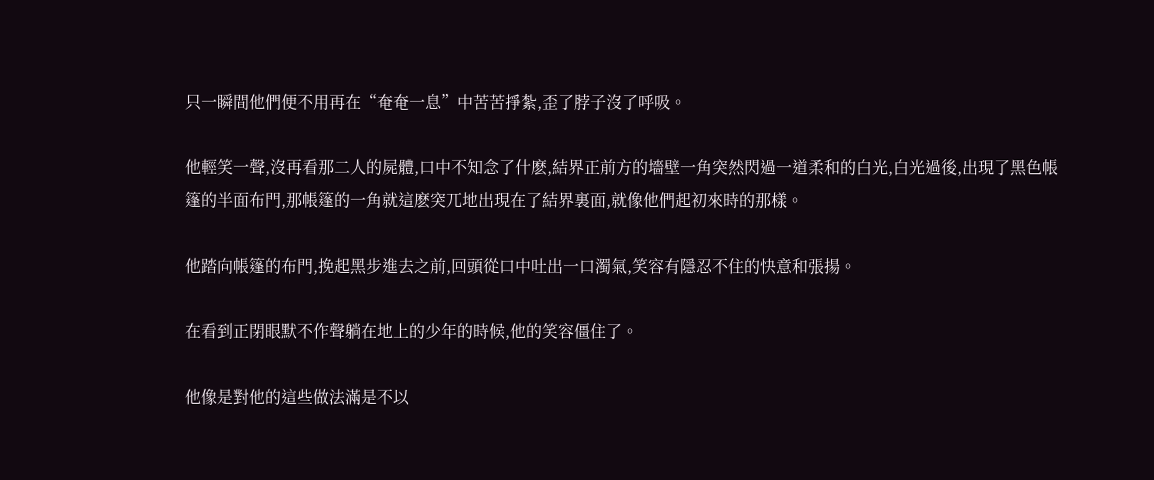只一瞬間他們便不用再在“奄奄一息”中苦苦掙紮,歪了脖子沒了呼吸。

他輕笑一聲,沒再看那二人的屍體,口中不知念了什麽,結界正前方的墻壁一角突然閃過一道柔和的白光,白光過後,出現了黑色帳篷的半面布門,那帳篷的一角就這麽突兀地出現在了結界裏面,就像他們起初來時的那樣。

他踏向帳篷的布門,挽起黑步進去之前,回頭從口中吐出一口濁氣,笑容有隱忍不住的快意和張揚。

在看到正閉眼默不作聲躺在地上的少年的時候,他的笑容僵住了。

他像是對他的這些做法滿是不以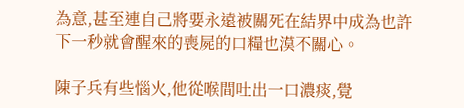為意,甚至連自己將要永遠被關死在結界中成為也許下一秒就會醒來的喪屍的口糧也漠不關心。

陳子兵有些惱火,他從喉間吐出一口濃痰,覺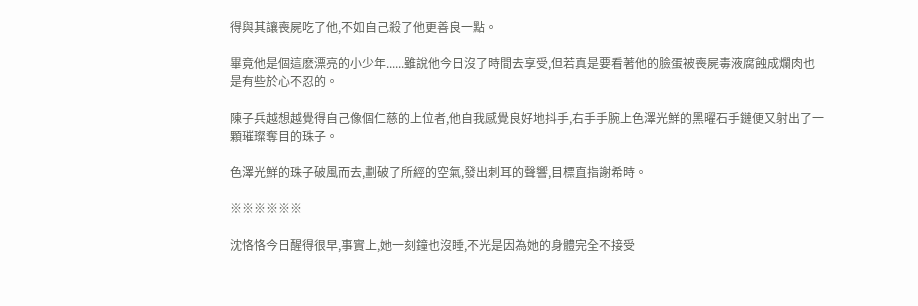得與其讓喪屍吃了他,不如自己殺了他更善良一點。

畢竟他是個這麽漂亮的小少年......雖說他今日沒了時間去享受,但若真是要看著他的臉蛋被喪屍毒液腐蝕成爛肉也是有些於心不忍的。

陳子兵越想越覺得自己像個仁慈的上位者,他自我感覺良好地抖手,右手手腕上色澤光鮮的黑曜石手鏈便又射出了一顆璀璨奪目的珠子。

色澤光鮮的珠子破風而去,劃破了所經的空氣,發出刺耳的聲響,目標直指謝希時。

※※※※※※

沈恪恪今日醒得很早,事實上,她一刻鐘也沒睡,不光是因為她的身體完全不接受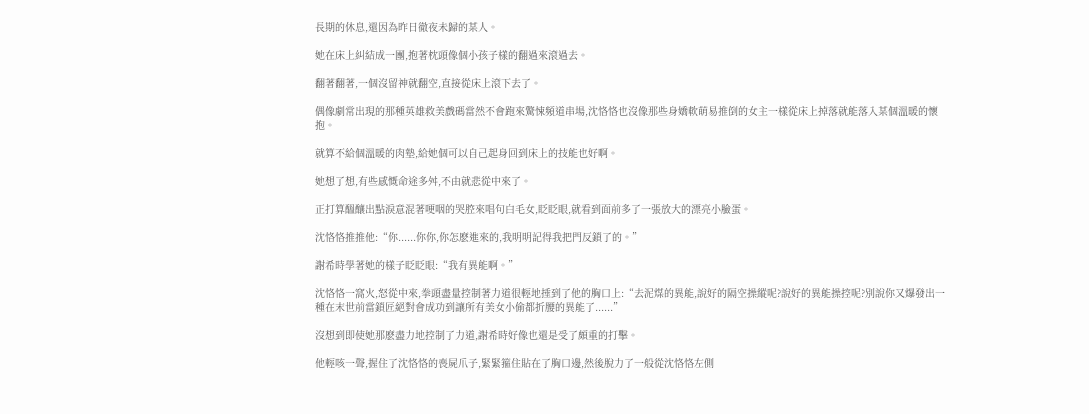長期的休息,還因為昨日徹夜未歸的某人。

她在床上糾結成一團,抱著枕頭像個小孩子樣的翻過來滾過去。

翻著翻著,一個沒留神就翻空,直接從床上滾下去了。

偶像劇常出現的那種英雄救美戲碼當然不會跑來驚悚頻道串場,沈恪恪也沒像那些身嬌軟萌易推倒的女主一樣從床上掉落就能落入某個溫暖的懷抱。

就算不給個溫暖的肉墊,給她個可以自己起身回到床上的技能也好啊。

她想了想,有些感慨命途多舛,不由就悲從中來了。

正打算醞釀出點淚意混著哽咽的哭腔來唱句白毛女,眨眨眼,就看到面前多了一張放大的漂亮小臉蛋。

沈恪恪推推他:“你......你你,你怎麽進來的,我明明記得我把門反鎖了的。”

謝希時學著她的樣子眨眨眼:“我有異能啊。”

沈恪恪一窩火,怒從中來,拳頭盡量控制著力道很輕地捶到了他的胸口上:“去泥煤的異能,說好的隔空操縱呢?說好的異能操控呢?別說你又爆發出一種在末世前當鎖匠絕對會成功到讓所有美女小偷都折腰的異能了......”

沒想到即使她那麽盡力地控制了力道,謝希時好像也還是受了頗重的打擊。

他輕咳一聲,握住了沈恪恪的喪屍爪子,緊緊箍住貼在了胸口邊,然後脫力了一般從沈恪恪左側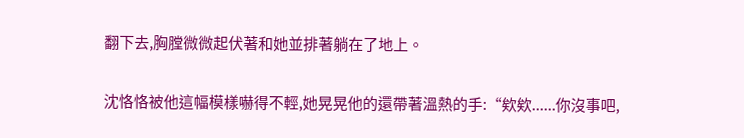翻下去,胸膛微微起伏著和她並排著躺在了地上。

沈恪恪被他這幅模樣嚇得不輕,她晃晃他的還帶著溫熱的手:“欸欸......你沒事吧,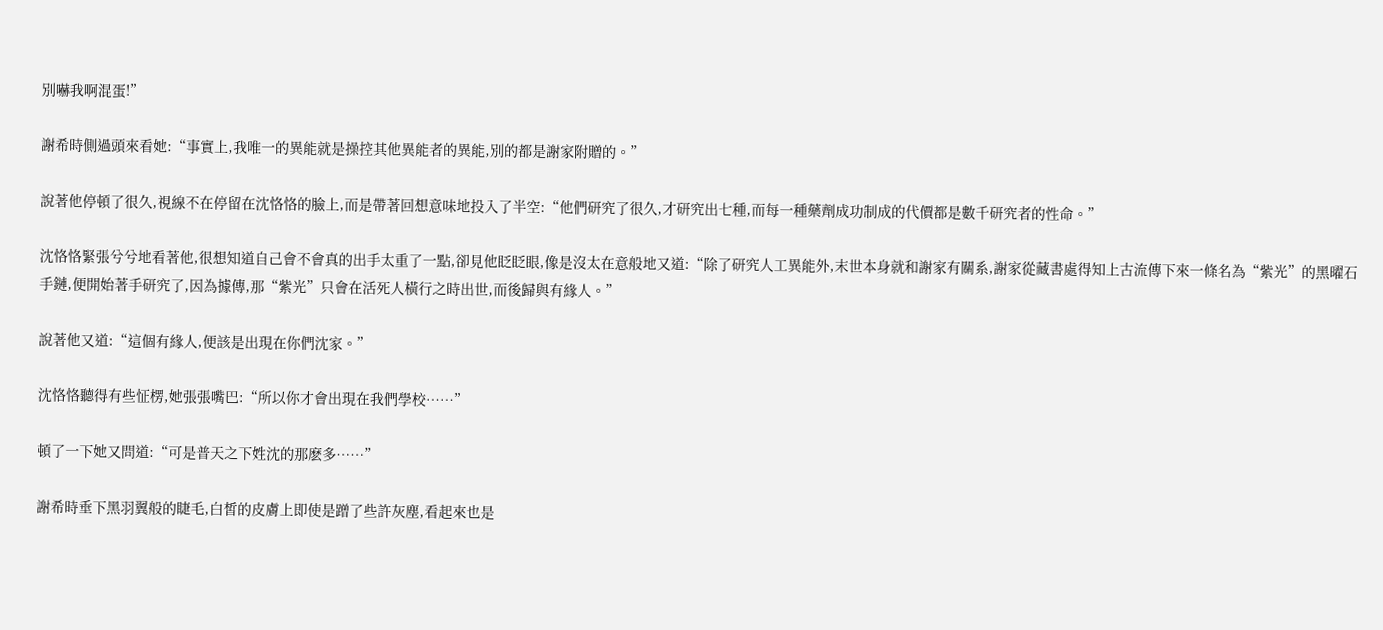別嚇我啊混蛋!”

謝希時側過頭來看她:“事實上,我唯一的異能就是操控其他異能者的異能,別的都是謝家附贈的。”

說著他停頓了很久,視線不在停留在沈恪恪的臉上,而是帶著回想意味地投入了半空:“他們研究了很久,才研究出七種,而每一種藥劑成功制成的代價都是數千研究者的性命。”

沈恪恪緊張兮兮地看著他,很想知道自己會不會真的出手太重了一點,卻見他眨眨眼,像是沒太在意般地又道:“除了研究人工異能外,末世本身就和謝家有關系,謝家從藏書處得知上古流傳下來一條名為“紫光”的黑曜石手鏈,便開始著手研究了,因為據傳,那“紫光”只會在活死人橫行之時出世,而後歸與有緣人。”

說著他又道:“這個有緣人,便該是出現在你們沈家。”

沈恪恪聽得有些怔楞,她張張嘴巴:“所以你才會出現在我們學校……”

頓了一下她又問道:“可是普天之下姓沈的那麽多……”

謝希時垂下黑羽翼般的睫毛,白皙的皮膚上即使是蹭了些許灰塵,看起來也是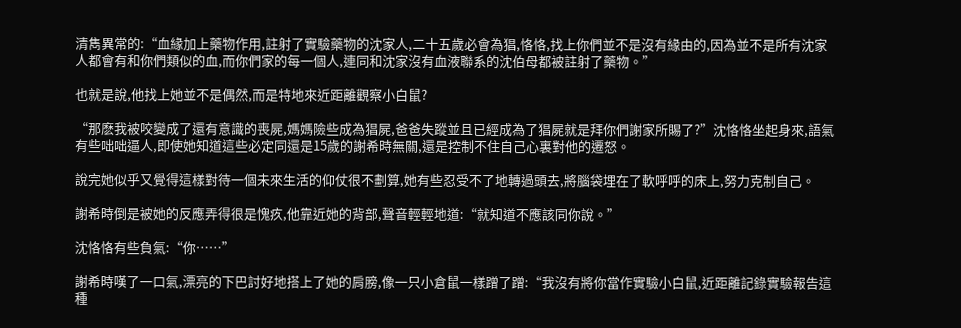清雋異常的:“血緣加上藥物作用,註射了實驗藥物的沈家人,二十五歲必會為猖,恪恪,找上你們並不是沒有緣由的,因為並不是所有沈家人都會有和你們類似的血,而你們家的每一個人,連同和沈家沒有血液聯系的沈伯母都被註射了藥物。”

也就是說,他找上她並不是偶然,而是特地來近距離觀察小白鼠?

“那麽我被咬變成了還有意識的喪屍,媽媽險些成為猖屍,爸爸失蹤並且已經成為了猖屍就是拜你們謝家所賜了?”沈恪恪坐起身來,語氣有些咄咄逼人,即使她知道這些必定同還是15歲的謝希時無關,還是控制不住自己心裏對他的遷怒。

說完她似乎又覺得這樣對待一個未來生活的仰仗很不劃算,她有些忍受不了地轉過頭去,將腦袋埋在了軟呼呼的床上,努力克制自己。

謝希時倒是被她的反應弄得很是愧疚,他靠近她的背部,聲音輕輕地道:“就知道不應該同你說。”

沈恪恪有些負氣:“你……”

謝希時嘆了一口氣,漂亮的下巴討好地搭上了她的肩膀,像一只小倉鼠一樣蹭了蹭:“我沒有將你當作實驗小白鼠,近距離記錄實驗報告這種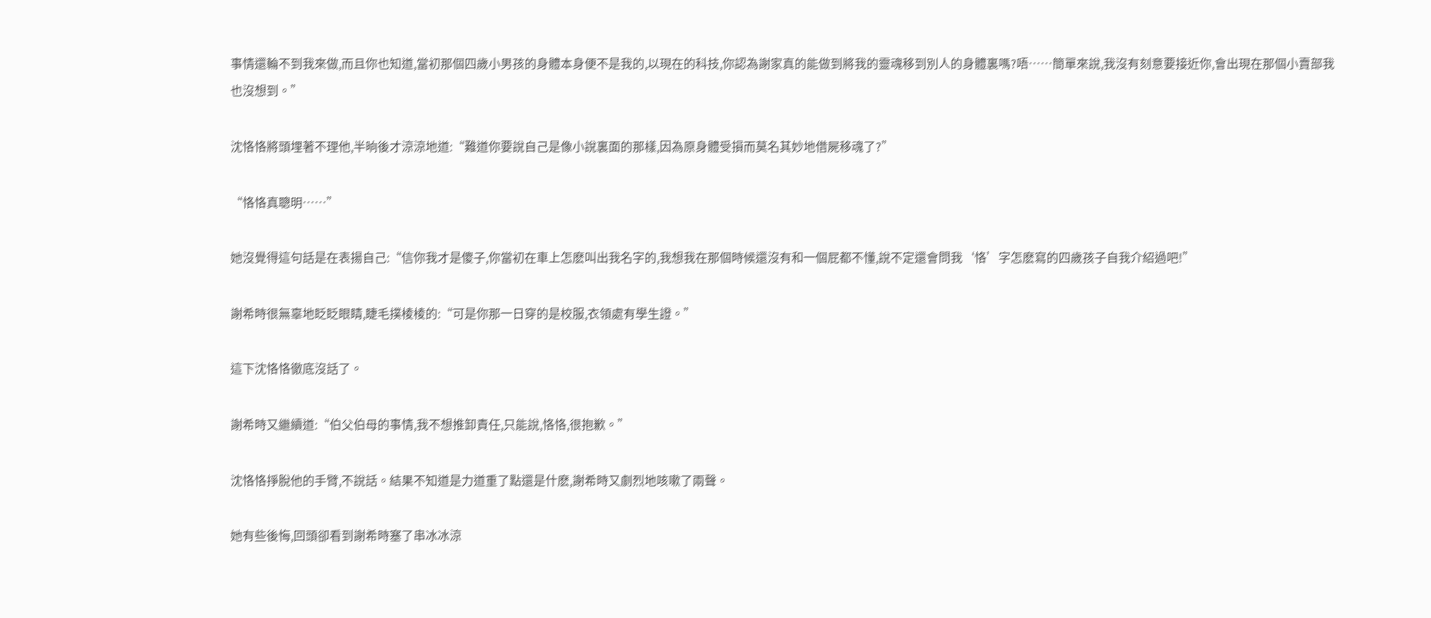事情還輪不到我來做,而且你也知道,當初那個四歲小男孩的身體本身便不是我的,以現在的科技,你認為謝家真的能做到將我的靈魂移到別人的身體裏嗎?唔……簡單來說,我沒有刻意要接近你,會出現在那個小賣部我也沒想到。”

沈恪恪將頭埋著不理他,半晌後才涼涼地道:“難道你要說自己是像小說裏面的那樣,因為原身體受損而莫名其妙地借屍移魂了?”

“恪恪真聰明……”

她沒覺得這句話是在表揚自己:“信你我才是傻子,你當初在車上怎麽叫出我名字的,我想我在那個時候還沒有和一個屁都不懂,說不定還會問我‘恪’字怎麽寫的四歲孩子自我介紹過吧!”

謝希時很無辜地眨眨眼睛,睫毛撲棱棱的:“可是你那一日穿的是校服,衣領處有學生證。”

這下沈恪恪徹底沒話了。

謝希時又繼續道:“伯父伯母的事情,我不想推卸責任,只能說,恪恪,很抱歉。”

沈恪恪掙脫他的手臂,不說話。結果不知道是力道重了點還是什麽,謝希時又劇烈地咳嗽了兩聲。

她有些後悔,回頭卻看到謝希時塞了串冰冰涼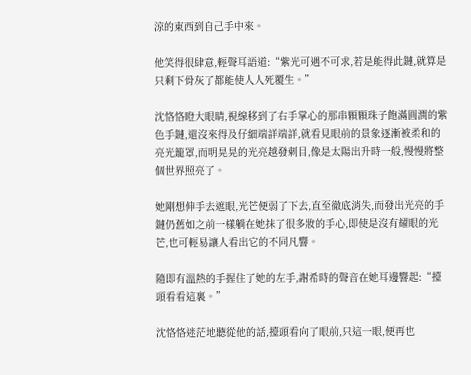涼的東西到自己手中來。

他笑得很肆意,輕聲耳語道:“紫光可遇不可求,若是能得此鏈,就算是只剩下骨灰了都能使人人死覆生。”

沈恪恪瞪大眼睛,視線移到了右手掌心的那串顆顆珠子飽滿圓潤的紫色手鏈,還沒來得及仔細端詳端詳,就看見眼前的景象逐漸被柔和的亮光籠罩,而明晃晃的光亮越發刺目,像是太陽出升時一般,慢慢將整個世界照亮了。

她剛想伸手去遮眼,光芒便弱了下去,直至徹底消失,而發出光亮的手鏈仍舊如之前一樣躺在她抹了很多妝的手心,即使是沒有耀眼的光芒,也可輕易讓人看出它的不同凡響。

隨即有溫熱的手握住了她的左手,謝希時的聲音在她耳邊響起:“擡頭看看這裏。”

沈恪恪迷茫地聽從他的話,擡頭看向了眼前,只這一眼,便再也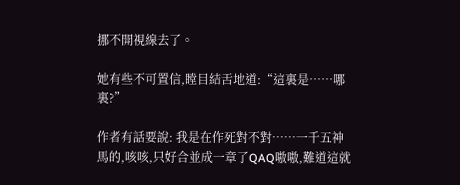挪不開視線去了。

她有些不可置信,瞠目結舌地道:“這裏是……哪裏?”

作者有話要說: 我是在作死對不對……一千五神馬的,咳咳,只好合並成一章了QAQ嗷嗷,難道這就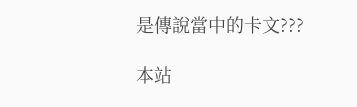是傳說當中的卡文???

本站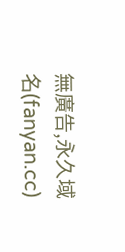無廣告,永久域名(fanyan.cc)